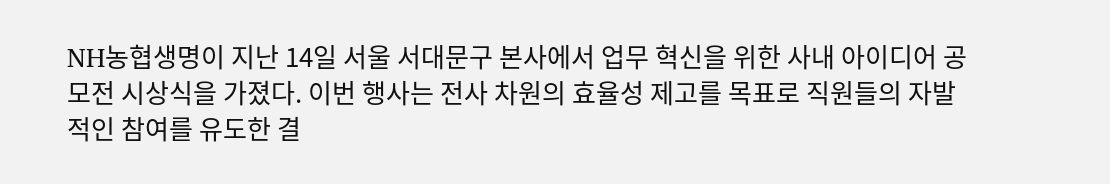NH농협생명이 지난 14일 서울 서대문구 본사에서 업무 혁신을 위한 사내 아이디어 공모전 시상식을 가졌다. 이번 행사는 전사 차원의 효율성 제고를 목표로 직원들의 자발적인 참여를 유도한 결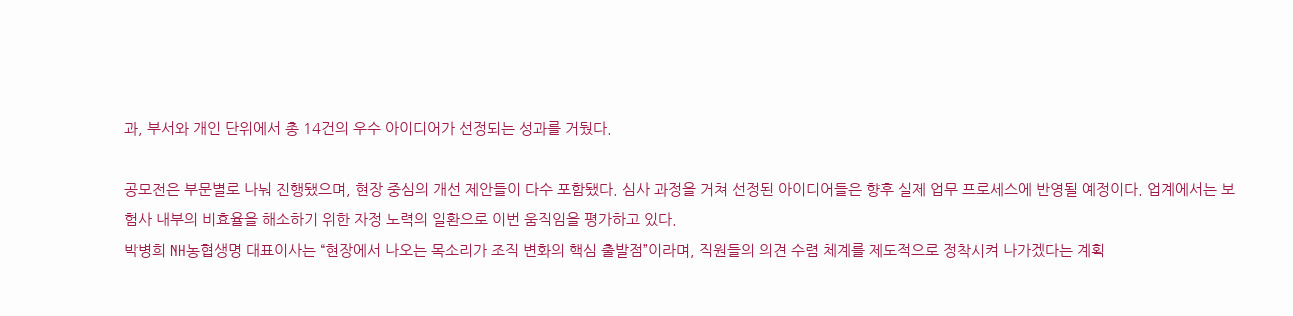과, 부서와 개인 단위에서 총 14건의 우수 아이디어가 선정되는 성과를 거뒀다.

공모전은 부문별로 나눠 진행됐으며, 현장 중심의 개선 제안들이 다수 포함됐다. 심사 과정을 거쳐 선정된 아이디어들은 향후 실제 업무 프로세스에 반영될 예정이다. 업계에서는 보험사 내부의 비효율을 해소하기 위한 자정 노력의 일환으로 이번 움직임을 평가하고 있다.
박병희 NH농협생명 대표이사는 “현장에서 나오는 목소리가 조직 변화의 핵심 출발점”이라며, 직원들의 의견 수렴 체계를 제도적으로 정착시켜 나가겠다는 계획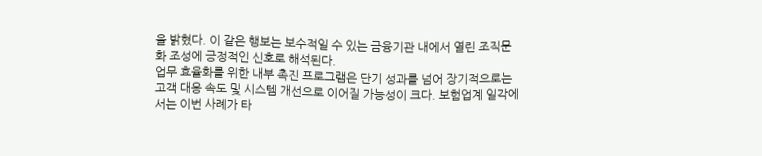을 밝혔다. 이 같은 행보는 보수적일 수 있는 금융기관 내에서 열린 조직문화 조성에 긍정적인 신호로 해석된다.
업무 효율화를 위한 내부 촉진 프로그램은 단기 성과를 넘어 장기적으로는 고객 대응 속도 및 시스템 개선으로 이어질 가능성이 크다. 보험업계 일각에서는 이번 사례가 타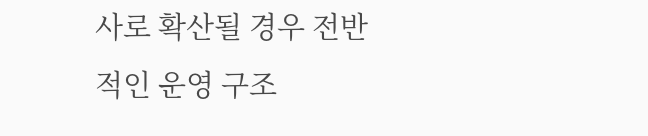사로 확산될 경우 전반적인 운영 구조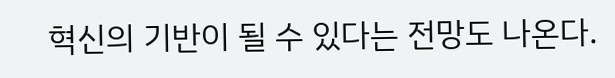혁신의 기반이 될 수 있다는 전망도 나온다.